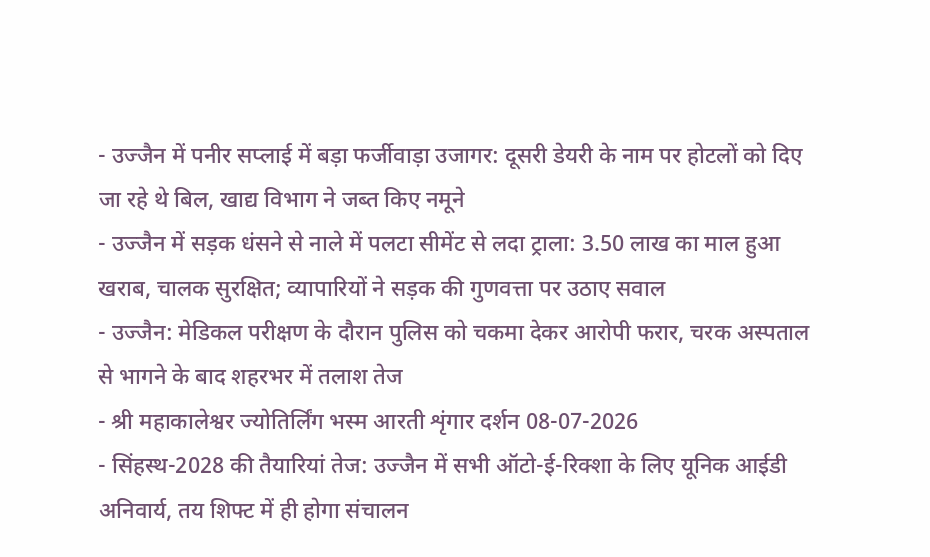- उज्जैन में पनीर सप्लाई में बड़ा फर्जीवाड़ा उजागर: दूसरी डेयरी के नाम पर होटलों को दिए जा रहे थे बिल, खाद्य विभाग ने जब्त किए नमूने
- उज्जैन में सड़क धंसने से नाले में पलटा सीमेंट से लदा ट्राला: 3.50 लाख का माल हुआ खराब, चालक सुरक्षित; व्यापारियों ने सड़क की गुणवत्ता पर उठाए सवाल
- उज्जैन: मेडिकल परीक्षण के दौरान पुलिस को चकमा देकर आरोपी फरार, चरक अस्पताल से भागने के बाद शहरभर में तलाश तेज
- श्री महाकालेश्वर ज्योतिर्लिंग भस्म आरती शृंगार दर्शन 08-07-2026
- सिंहस्थ-2028 की तैयारियां तेज: उज्जैन में सभी ऑटो-ई-रिक्शा के लिए यूनिक आईडी अनिवार्य, तय शिफ्ट में ही होगा संचालन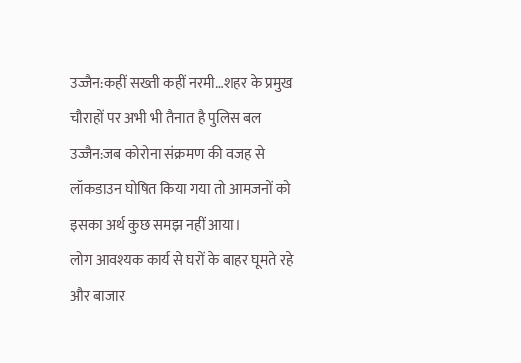उज्जैन:कहीं सख्ती कहीं नरमी…शहर के प्रमुख चौराहों पर अभी भी तैनात है पुलिस बल
उज्जैन:जब कोरोना संक्रमण की वजह से लॉकडाउन घोषित किया गया तो आमजनों को इसका अर्थ कुछ समझ नहीं आया।
लोग आवश्यक कार्य से घरों के बाहर घूमते रहे और बाजार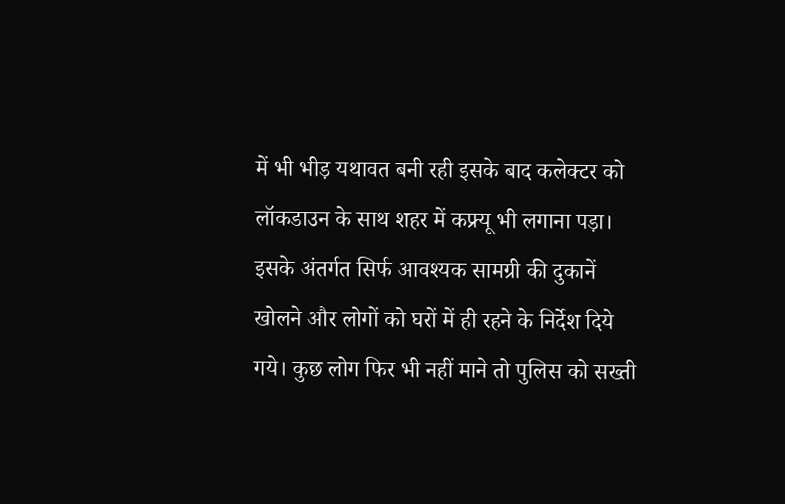में भी भीड़ यथावत बनी रही इसके बाद कलेक्टर को लॉकडाउन के साथ शहर में कफ्र्यू भी लगाना पड़ा।
इसके अंतर्गत सिर्फ आवश्यक सामग्री की दुकानें खोलने और लोगों को घरों में ही रहने के निर्देश दिये गये। कुछ लोग फिर भी नहीं माने तो पुलिस को सख्ती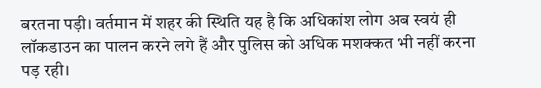बरतना पड़ी। वर्तमान में शहर की स्थिति यह है कि अधिकांश लोग अब स्वयं ही लॉकडाउन का पालन करने लगे हैं और पुलिस को अधिक मशक्कत भी नहीं करना पड़ रही।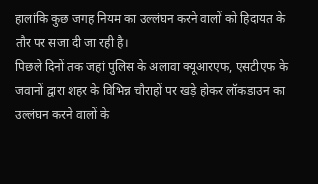हालांकि कुछ जगह नियम का उल्लंघन करने वालों को हिदायत के तौर पर सजा दी जा रही है।
पिछले दिनों तक जहां पुलिस के अलावा क्यूआरएफ, एसटीएफ के जवानों द्वारा शहर के विभिन्न चौराहों पर खड़े होकर लॉकडाउन का उल्लंघन करने वालों के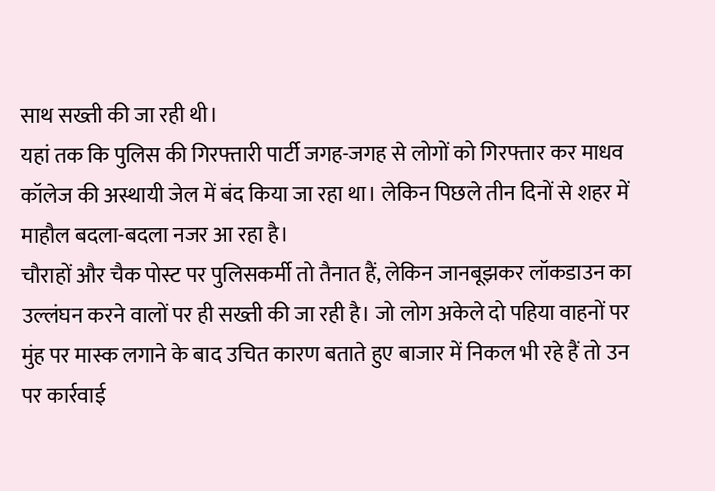साथ सख्ती की जा रही थी।
यहां तक कि पुलिस की गिरफ्तारी पार्टी जगह-जगह से लोगों को गिरफ्तार कर माधव कॉलेज की अस्थायी जेल में बंद किया जा रहा था। लेकिन पिछले तीन दिनों से शहर में माहौल बदला-बदला नजर आ रहा है।
चौराहों और चैक पोस्ट पर पुलिसकर्मी तो तैनात हैं, लेकिन जानबूझकर लॉकडाउन का उल्लंघन करने वालों पर ही सख्ती की जा रही है। जो लोग अकेले दो पहिया वाहनों पर मुंह पर मास्क लगाने के बाद उचित कारण बताते हुए बाजार में निकल भी रहे हैं तो उन पर कार्रवाई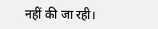नहीं की जा रही।